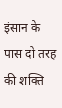इंसान के पास दो तरह की शक्ति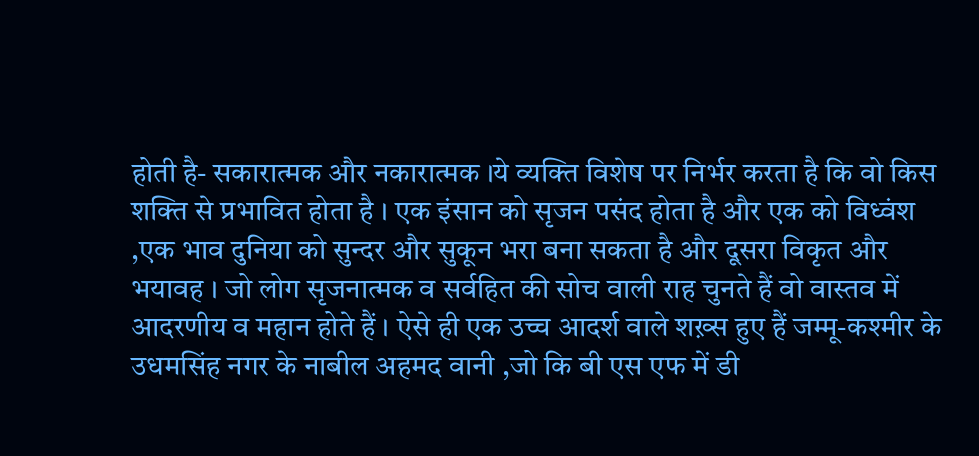होती है- सकारात्मक और नकारात्मक ।ये व्यक्ति विशेष पर निर्भर करता है कि वो किस शक्ति से प्रभावित होता है । एक इंसान को सृजन पसंद होता है और एक को विध्वंश ,एक भाव दुनिया को सुन्दर और सुकून भरा बना सकता है और दूसरा विकृत और भयावह । जो लोग सृजनात्मक व सर्वहित की सोच वाली राह चुनते हैं वो वास्तव में आदरणीय व महान होते हैं । ऐसे ही एक उच्च आदर्श वाले शख़्स हुए हैं जम्मू-कश्मीर के उधमसिंह नगर के नाबील अहमद वानी ,जो कि बी एस एफ में डी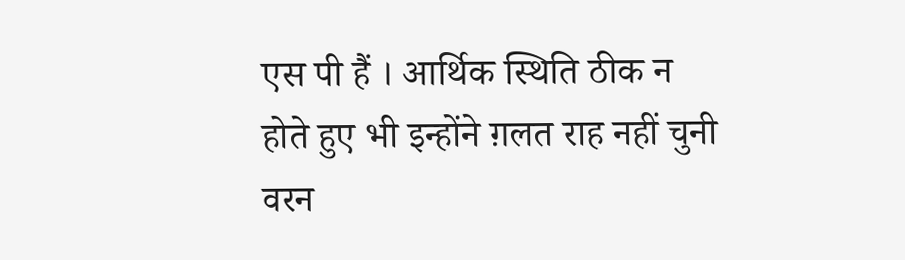एस पी हैं । आर्थिक स्थिति ठीक न होते हुए भी इन्होंने ग़लत राह नहीं चुनी वरन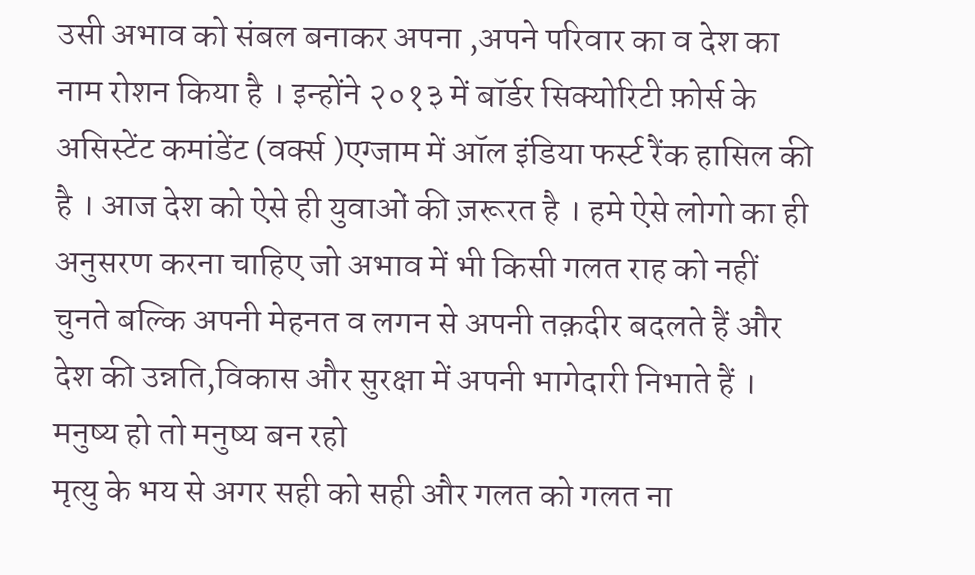उसी अभाव को संबल बनाकर अपना ,अपने परिवार का व देश का नाम रोशन किया है । इन्होंने २०१३ में बॉर्डर सिक्योरिटी फ़ोर्स के असिस्टेंट कमांडेंट (वर्क्स )एग्जाम में ऑल इंडिया फर्स्ट रैंक हासिल की है । आज देश को ऐसे ही युवाओं की ज़रूरत है । हमे ऐसे लोगो का ही अनुसरण करना चाहिए जो अभाव में भी किसी गलत राह को नहीं चुनते बल्कि अपनी मेहनत व लगन से अपनी तक़दीर बदलते हैं और देश की उन्नति,विकास और सुरक्षा में अपनी भागेदारी निभाते हैं ।
मनुष्य हो तो मनुष्य बन रहो
मृत्यु के भय से अगर सही को सही और गलत को गलत ना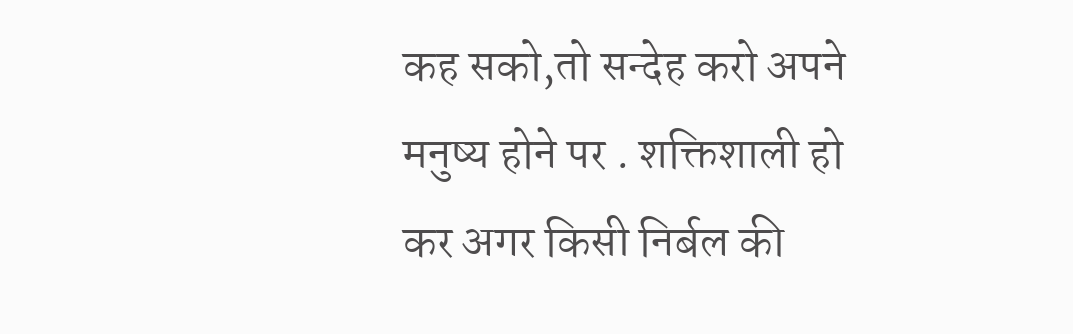कह सको,तो सन्देह करो अपने मनुष्य होने पर . शक्तिशाली हो कर अगर किसी निर्बल की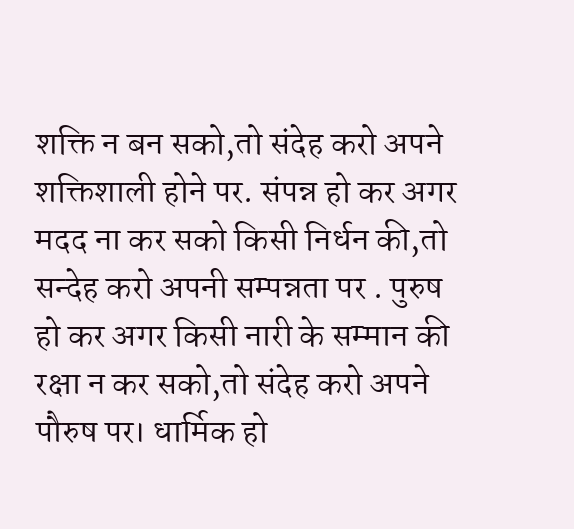शक्ति न बन सको,तो संदेह करो अपने शक्तिशाली होने पर. संपन्न हो कर अगर मदद ना कर सको किसी निर्धन की,तो सन्देह करो अपनी सम्पन्नता पर . पुरुष हो कर अगर किसी नारी के सम्मान की रक्षा न कर सको,तो संदेह करो अपने पौरुष पर। धार्मिक हो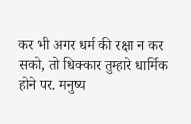कर भी अगर धर्म की रक्षा न कर सको, तो धिक्कार तुम्हारे धार्मिक होने पर. मनुष्य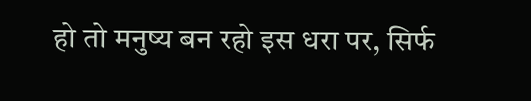हो तो मनुष्य बन रहो इस धरा पर, सिर्फ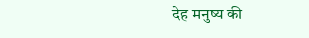देह मनुष्य की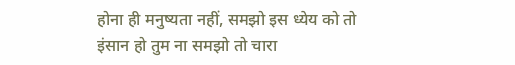होना ही मनुष्यता नहीं, समझो इस ध्येय को तो इंसान हो तुम ना समझो तो चारा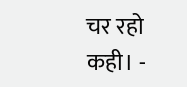चर रहो कही। -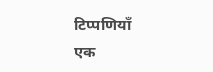टिप्पणियाँ
एक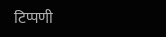टिप्पणी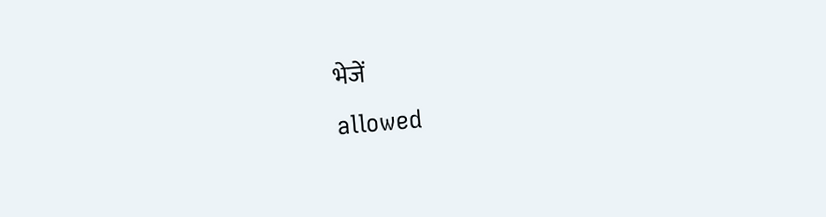भेजें
allowed